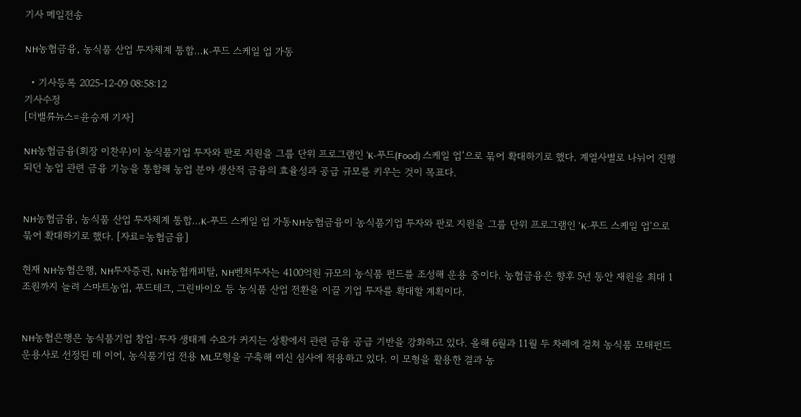기사 메일전송

NH농협금융, 농식품 산업 투자체계 통합…K-푸드 스케일 업 가동

  • 기사등록 2025-12-09 08:58:12
기사수정
[더밸류뉴스=윤승재 기자]

NH농협금융(회장 이찬우)이 농식품기업 투자와 판로 지원을 그룹 단위 프로그램인 ‘K-푸드(Food) 스케일 업’으로 묶어 확대하기로 했다. 계열사별로 나뉘어 진행되던 농업 관련 금융 기능을 통합해 농업 분야 생산적 금융의 효율성과 공급 규모를 키우는 것이 목표다.


NH농협금융, 농식품 산업 투자체계 통합…K-푸드 스케일 업 가동NH농협금융이 농식품기업 투자와 판로 지원을 그룹 단위 프로그램인 'K-푸드 스케일 업'으로 묶어 확대하기로 했다. [자료=농협금융]

현재 NH농협은행, NH투자증권, NH농협캐피탈, NH벤처투자는 4100억원 규모의 농식품 펀드를 조성해 운용 중이다. 농협금융은 향후 5년 동안 재원을 최대 1조원까지 늘려 스마트농업, 푸드테크, 그린바이오 등 농식품 산업 전환을 이끌 기업 투자를 확대할 계획이다.


NH농협은행은 농식품기업 창업·투자 생태계 수요가 커지는 상황에서 관련 금융 공급 기반을 강화하고 있다. 올해 6월과 11월 두 차례에 걸쳐 농식품 모태펀드 운용사로 선정된 데 이어, 농식품기업 전용 ML모형을 구축해 여신 심사에 적용하고 있다. 이 모형을 활용한 결과 농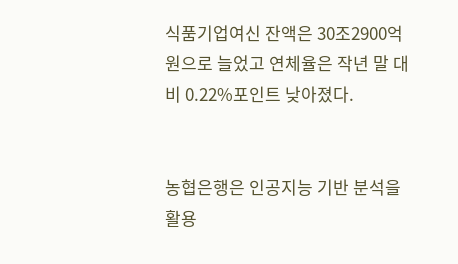식품기업여신 잔액은 30조2900억원으로 늘었고 연체율은 작년 말 대비 0.22%포인트 낮아졌다.


농협은행은 인공지능 기반 분석을 활용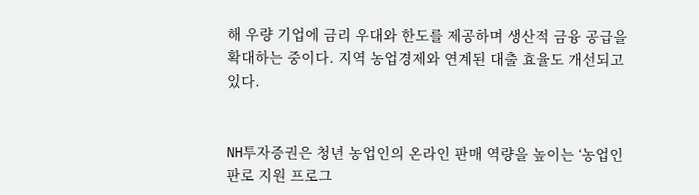해 우량 기업에 금리 우대와 한도를 제공하며 생산적 금융 공급을 확대하는 중이다. 지역 농업경제와 연계된 대출 효율도 개선되고 있다.


NH투자증권은 청년 농업인의 온라인 판매 역량을 높이는 ‘농업인 판로 지원 프로그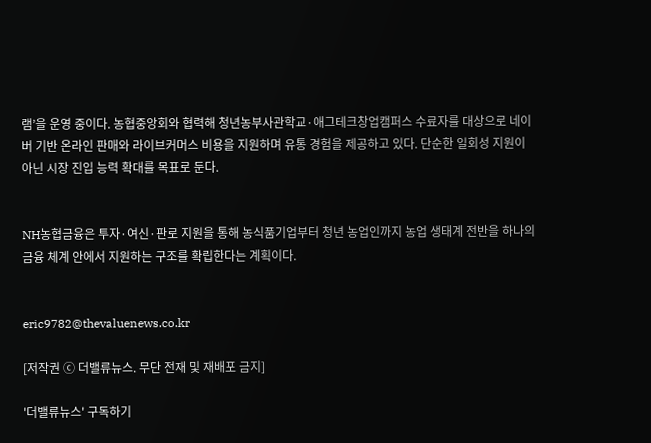램’을 운영 중이다. 농협중앙회와 협력해 청년농부사관학교·애그테크창업캠퍼스 수료자를 대상으로 네이버 기반 온라인 판매와 라이브커머스 비용을 지원하며 유통 경험을 제공하고 있다. 단순한 일회성 지원이 아닌 시장 진입 능력 확대를 목표로 둔다.


NH농협금융은 투자·여신·판로 지원을 통해 농식품기업부터 청년 농업인까지 농업 생태계 전반을 하나의 금융 체계 안에서 지원하는 구조를 확립한다는 계획이다.


eric9782@thevaluenews.co.kr

[저작권 ⓒ 더밸류뉴스. 무단 전재 및 재배포 금지]

'더밸류뉴스' 구독하기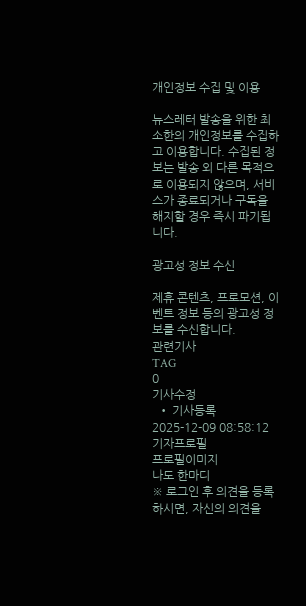개인정보 수집 및 이용

뉴스레터 발송을 위한 최소한의 개인정보를 수집하고 이용합니다. 수집된 정보는 발송 외 다른 목적으로 이용되지 않으며, 서비스가 종료되거나 구독을 해지할 경우 즉시 파기됩니다.

광고성 정보 수신

제휴 콘텐츠, 프로모션, 이벤트 정보 등의 광고성 정보를 수신합니다.
관련기사
TAG
0
기사수정
  • 기사등록 2025-12-09 08:58:12
기자프로필
프로필이미지
나도 한마디
※ 로그인 후 의견을 등록하시면, 자신의 의견을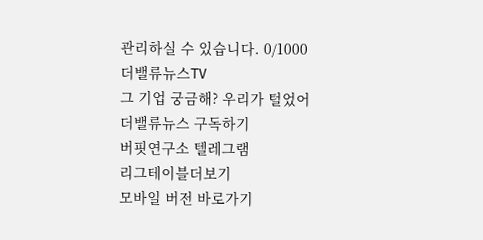관리하실 수 있습니다. 0/1000
더밸류뉴스TV
그 기업 궁금해? 우리가 털었어
더밸류뉴스 구독하기
버핏연구소 텔레그램
리그테이블더보기
모바일 버전 바로가기